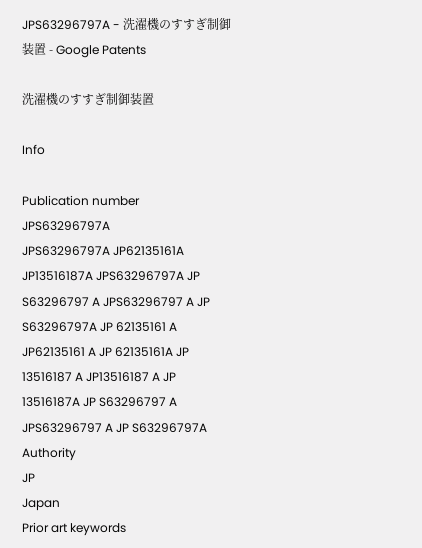JPS63296797A - 洗濯機のすすぎ制御装置 - Google Patents

洗濯機のすすぎ制御装置

Info

Publication number
JPS63296797A
JPS63296797A JP62135161A JP13516187A JPS63296797A JP S63296797 A JPS63296797 A JP S63296797A JP 62135161 A JP62135161 A JP 62135161A JP 13516187 A JP13516187 A JP 13516187A JP S63296797 A JPS63296797 A JP S63296797A
Authority
JP
Japan
Prior art keywords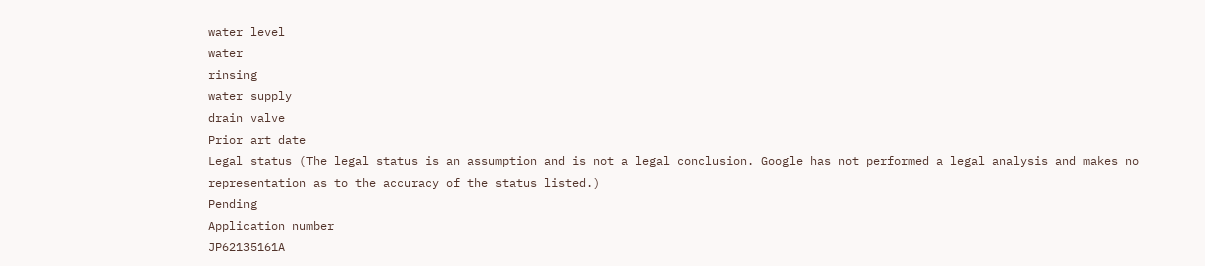water level
water
rinsing
water supply
drain valve
Prior art date
Legal status (The legal status is an assumption and is not a legal conclusion. Google has not performed a legal analysis and makes no representation as to the accuracy of the status listed.)
Pending
Application number
JP62135161A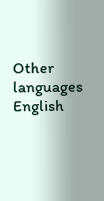Other languages
English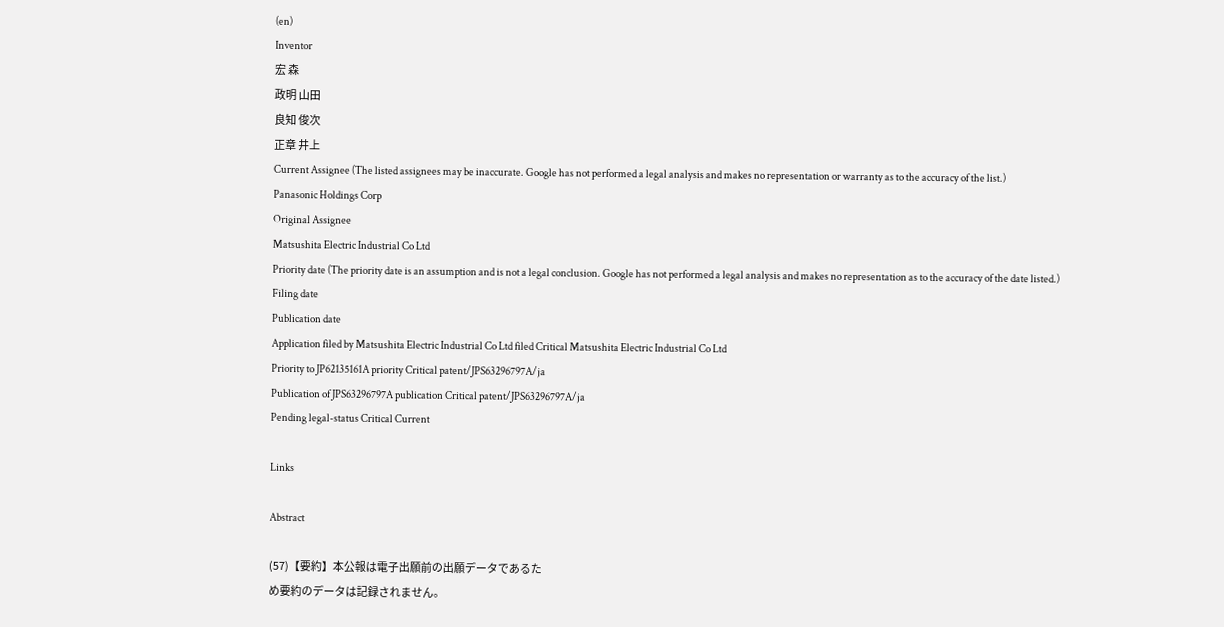(en)
Inventor
宏 森
政明 山田
良知 俊次
正章 井上
Current Assignee (The listed assignees may be inaccurate. Google has not performed a legal analysis and makes no representation or warranty as to the accuracy of the list.)
Panasonic Holdings Corp
Original Assignee
Matsushita Electric Industrial Co Ltd
Priority date (The priority date is an assumption and is not a legal conclusion. Google has not performed a legal analysis and makes no representation as to the accuracy of the date listed.)
Filing date
Publication date
Application filed by Matsushita Electric Industrial Co Ltd filed Critical Matsushita Electric Industrial Co Ltd
Priority to JP62135161A priority Critical patent/JPS63296797A/ja
Publication of JPS63296797A publication Critical patent/JPS63296797A/ja
Pending legal-status Critical Current

Links

Abstract

(57)【要約】本公報は電子出願前の出願データであるた
め要約のデータは記録されません。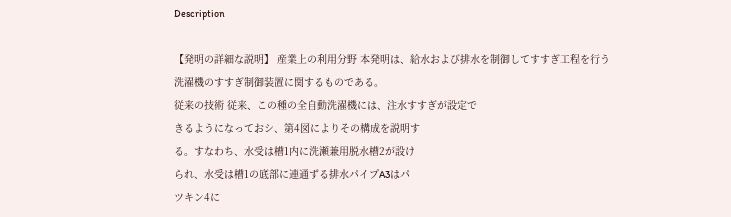Description

【発明の詳細な説明】 産業上の利用分野 本発明は、給水および排水を制御してすすぎ工程を行う
洗濯機のすすぎ制御装置に関するものである。
従来の技術 従来、この種の全自動洗濯機には、注水すすぎが設定で
きるようになっておシ、第4図によりその構成を説明す
る。すなわち、水受は槽1内に洗瀬兼用脱水槽2が設け
られ、水受は槽1の底部に連通ずる排水パイプA3はパ
ツキン4に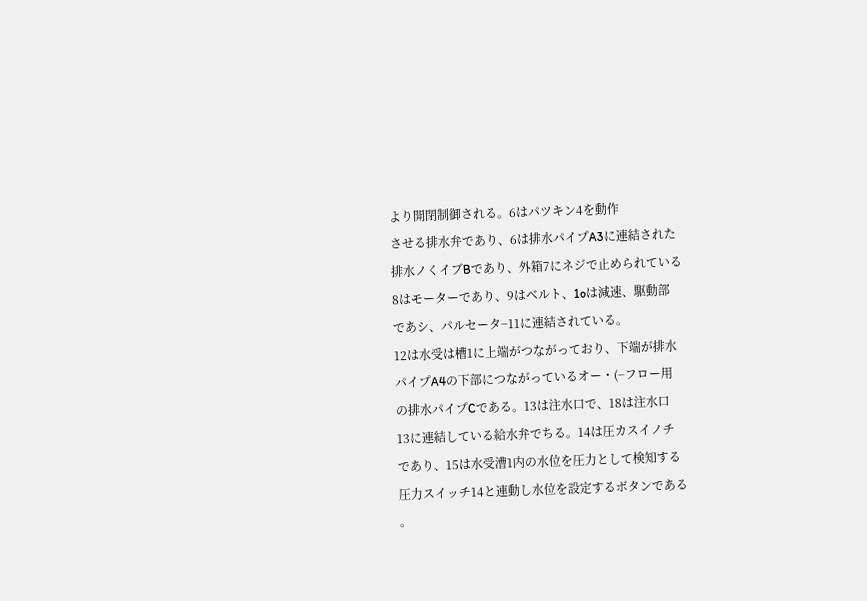より開閉制御される。6はパツキン4を動作
させる排水弁であり、6は排水パイプA3に連結された
排水ノくイブBであり、外箱7にネジで止められている
8はモーターであり、9はベルト、1oは減速、駆動部
であシ、パルセータ−11に連結されている。
12は水受は槽1に上端がつながっており、下端が排水
パイプA4の下部につながっているオー・(−フロー用
の排水パイプCである。13は注水口で、18は注水口
13に連結している給水弁でちる。14は圧カスイノチ
であり、15は水受漕1内の水位を圧力として検知する
圧力スイッチ14と連動し水位を設定するボタンである
。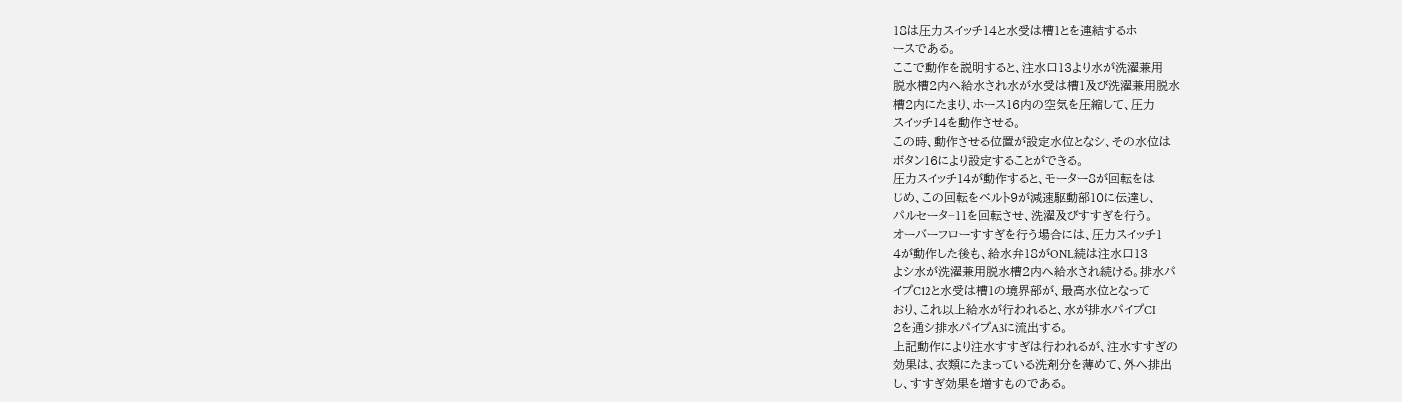18は圧力スイッチ14と水受は槽1とを連結するホ
ースである。
ここで動作を説明すると、注水口13より水が洗濯兼用
脱水槽2内へ給水され水が水受は槽1及び洗濯兼用脱水
槽2内にたまり、ホース16内の空気を圧縮して、圧力
スイッチ14を動作させる。
この時、動作させる位置が設定水位となシ、その水位は
ボタン16により設定することができる。
圧力スイッチ14が動作すると、モーター8が回転をは
じめ、この回転をベルト9が減速駆動部10に伝達し、
パルセータ−11を回転させ、洗濯及びすすぎを行う。
オーバーフローすすぎを行う場合には、圧力スイッチ1
4が動作した後も、給水弁18がONL続は注水口13
よシ水が洗濯兼用脱水槽2内へ給水され続ける。排水パ
イプC12と水受は槽1の境界部が、最高水位となって
おり、これ以上給水が行われると、水が排水パイプCI
2を通シ排水パイプA3に流出する。
上記動作により注水すすぎは行われるが、注水すすぎの
効果は、衣類にたまっている洗剤分を薄めて、外へ排出
し、すすぎ効果を増すものである。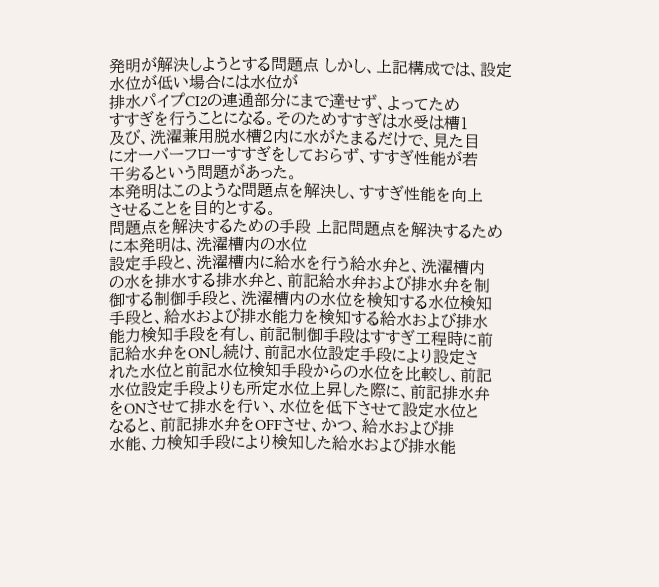発明が解決しようとする問題点 しかし、上記構成では、設定水位が低い場合には水位が
排水パイプCI2の連通部分にまで達せず、よってため
すすぎを行うことになる。そのためすすぎは水受は槽1
及び、洗濯兼用脱水槽2内に水がたまるだけで、見た目
にオーバーフローすすぎをしておらず、すすぎ性能が若
干劣るという問題があった。
本発明はこのような問題点を解決し、すすぎ性能を向上
させることを目的とする。
問題点を解決するための手段 上記問題点を解決するために本発明は、洗濯槽内の水位
設定手段と、洗濯槽内に給水を行う給水弁と、洗濯槽内
の水を排水する排水弁と、前記給水弁および排水弁を制
御する制御手段と、洗濯槽内の水位を検知する水位検知
手段と、給水および排水能力を検知する給水および排水
能力検知手段を有し、前記制御手段はすすぎ工程時に前
記給水弁をONし続け、前記水位設定手段により設定さ
れた水位と前記水位検知手段からの水位を比較し、前記
水位設定手段よりも所定水位上昇した際に、前記排水弁
をONさせて排水を行い、水位を低下させて設定水位と
なると、前記排水弁をOFFさせ、かつ、給水および排
水能、力検知手段により検知した給水および排水能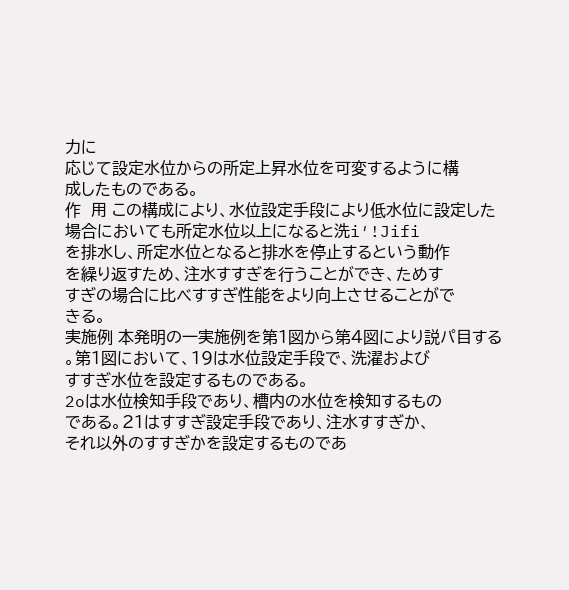力に
応じて設定水位からの所定上昇水位を可変するように構
成したものである。
作  用 この構成により、水位設定手段により低水位に設定した
場合においても所定水位以上になると洗i′!Jifi
を排水し、所定水位となると排水を停止するという動作
を繰り返すため、注水すすぎを行うことができ、ためす
すぎの場合に比べすすぎ性能をより向上させることがで
きる。
実施例 本発明の一実施例を第1図から第4図により説パ目する
。第1図において、19は水位設定手段で、洗濯および
すすぎ水位を設定するものである。
2oは水位検知手段であり、槽内の水位を検知するもの
である。21はすすぎ設定手段であり、注水すすぎか、
それ以外のすすぎかを設定するものであ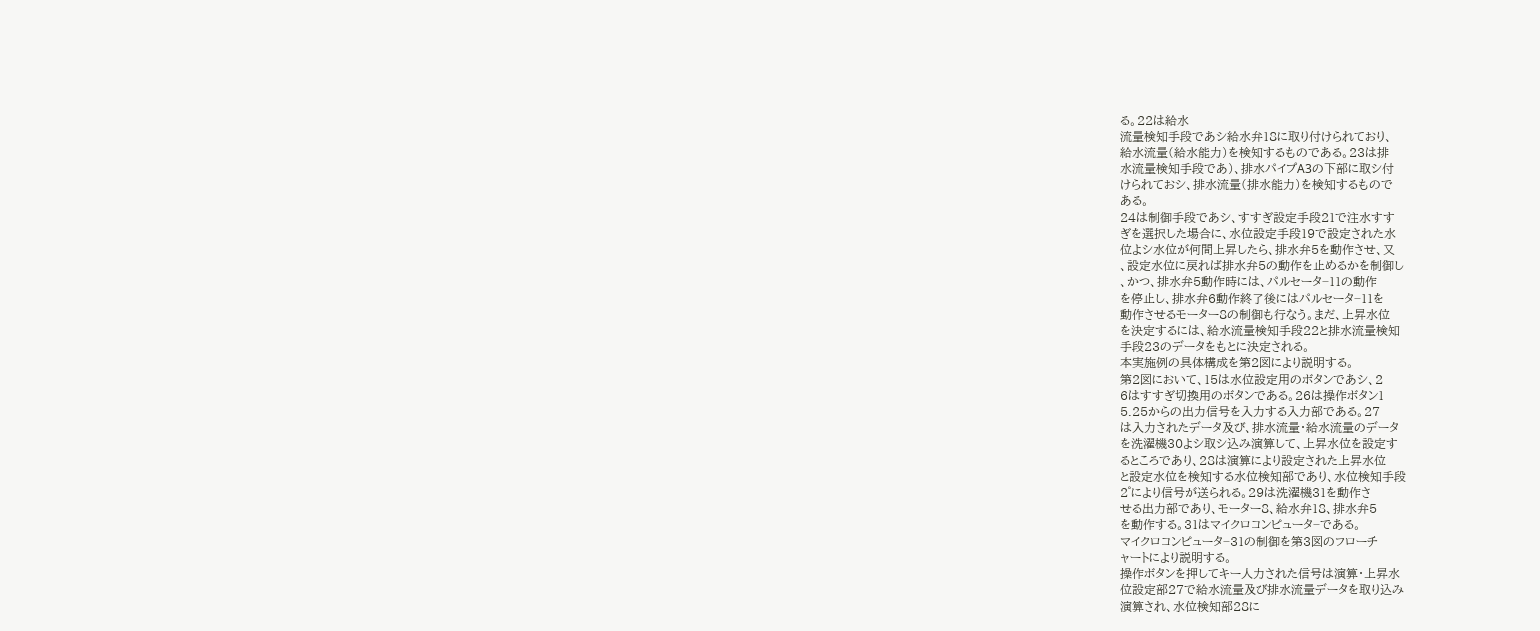る。22は給水
流量検知手段であシ給水弁18に取り付けられており、
給水流量(給水能力)を検知するものである。23は排
水流量検知手段であ)、排水パイプA3の下部に取シ付
けられておシ、排水流量(排水能力)を検知するもので
ある。
24は制御手段であシ、すすぎ設定手段21で注水すす
ぎを選択した場合に、水位設定手段19で設定された水
位よシ水位が何間上昇したら、排水弁5を動作させ、又
、設定水位に戻れば排水弁5の動作を止めるかを制御し
、かつ、排水弁5動作時には、パルセータ−11の動作
を停止し、排水弁6動作終了後にはパルセータ−11を
動作させるモーター8の制御も行なう。まだ、上昇水位
を決定するには、給水流量検知手段22と排水流量検知
手段23のデータをもとに決定される。
本実施例の具体構成を第2図により説明する。
第2図において、15は水位設定用のボタンであシ、2
6はすすぎ切換用のボタンである。26は操作ボタン1
5.25からの出力信号を入力する入力部である。27
は入力されたデータ及び、排水流量・給水流量のデータ
を洗濯機30よシ取シ込み演算して、上昇水位を設定す
るところであり、28は演算により設定された上昇水位
と設定水位を検知する水位検知部であり、水位検知手段
2゜により信号が送られる。29は洗濯機31を動作さ
せる出力部であり、モーター8、給水弁18、排水弁5
を動作する。31はマイクロコンピュータ−である。
マイクロコンピュータ−31の制御を第3図のフローチ
ャートにより説明する。
操作ボタンを押してキー人力された信号は演算・上昇水
位設定部27で給水流量及び排水流量データを取り込み
演算され、水位検知部28に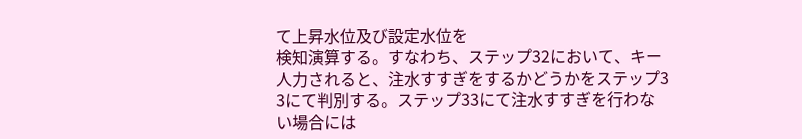て上昇水位及び設定水位を
検知演算する。すなわち、ステップ32において、キー
人力されると、注水すすぎをするかどうかをステップ3
3にて判別する。ステップ33にて注水すすぎを行わな
い場合には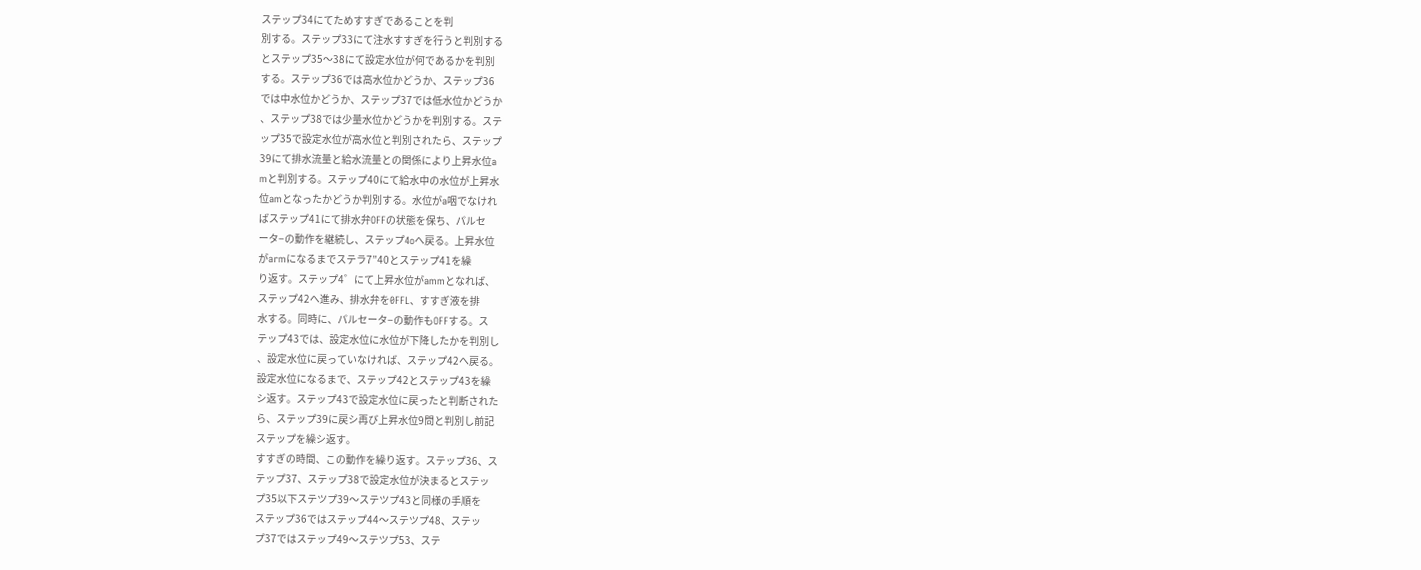ステップ34にてためすすぎであることを判
別する。ステップ33にて注水すすぎを行うと判別する
とステップ35〜38にて設定水位が何であるかを判別
する。ステップ36では高水位かどうか、ステップ36
では中水位かどうか、ステップ37では低水位かどうか
、ステップ38では少量水位かどうかを判別する。ステ
ップ35で設定水位が高水位と判別されたら、ステップ
39にて排水流量と給水流量との関係により上昇水位a
mと判別する。ステップ40にて給水中の水位が上昇水
位amとなったかどうか判別する。水位がa咽でなけれ
ばステップ41にて排水弁OFFの状態を保ち、パルセ
ータ−の動作を継続し、ステップ4oへ戻る。上昇水位
がarmになるまでステラ7”40とステップ41を繰
り返す。ステップ4゜にて上昇水位がammとなれば、
ステップ42へ進み、排水弁を0FFL、すすぎ液を排
水する。同時に、パルセータ−の動作もOFFする。ス
テップ43では、設定水位に水位が下降したかを判別し
、設定水位に戻っていなければ、ステップ42へ戻る。
設定水位になるまで、ステップ42とステップ43を繰
シ返す。ステップ43で設定水位に戻ったと判断された
ら、ステップ39に戻シ再び上昇水位9問と判別し前記
ステップを繰シ返す。
すすぎの時間、この動作を繰り返す。ステップ36、ス
テップ37、ステップ38で設定水位が決まるとステッ
プ35以下ステツプ39〜ステツプ43と同様の手順を
ステップ36ではステップ44〜ステツプ48、ステッ
プ37ではステップ49〜ステツプ53、ステ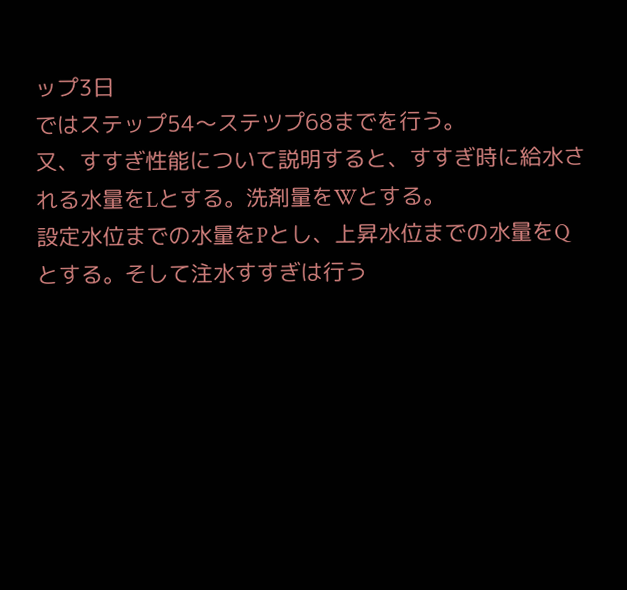ップ3日
ではステップ54〜ステツプ68までを行う。
又、すすぎ性能について説明すると、すすぎ時に給水さ
れる水量をLとする。洗剤量をWとする。
設定水位までの水量をPとし、上昇水位までの水量をQ
とする。そして注水すすぎは行う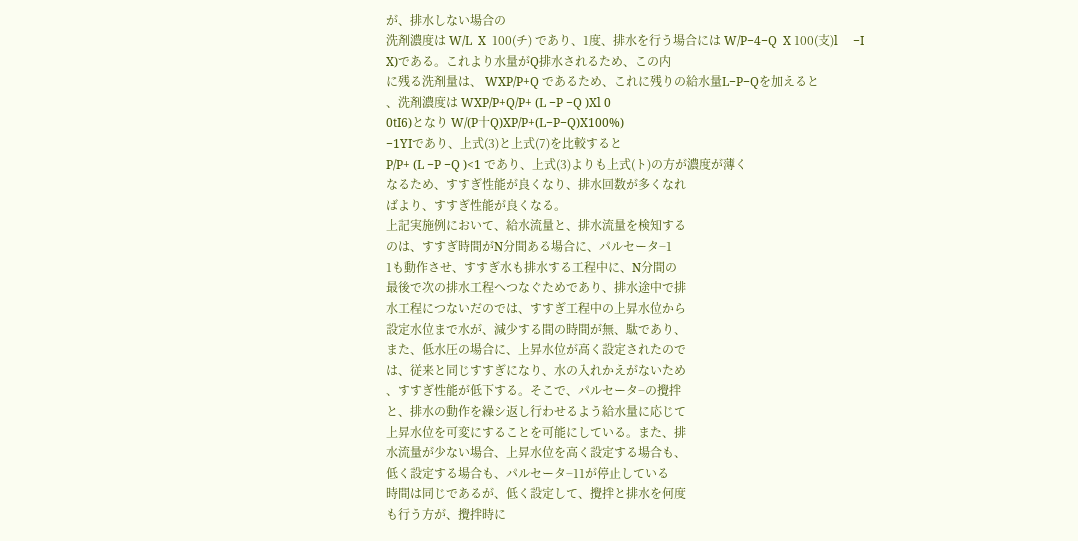が、排水しない場合の
洗剤濃度は W/L  X  100(チ) であり、1度、排水を行う場合には W/P−4−Q  X 100(支)l     −I
X)である。これより水量がQ排水されるため、この内
に残る洗剤量は、 WXP/P+Q であるため、これに残りの給水量L−P−Qを加えると
、洗剤濃度は WXP/P+Q/P+ (L −P −Q )Xl 0
0tI6)となり W/(P十Q)XP/P+(L−P−Q)X100%)
−1YIであり、上式(3)と上式(7)を比較すると
P/P+ (L −P −Q )<1 であり、上式(3)よりも上式(ト)の方が濃度が薄く
なるため、すすぎ性能が良くなり、排水回数が多くなれ
ばより、すすぎ性能が良くなる。
上記実施例において、給水流量と、排水流量を検知する
のは、すすぎ時間がN分間ある場合に、パルセータ−1
1も動作させ、すすぎ水も排水する工程中に、N分間の
最後で次の排水工程へつなぐためであり、排水途中で排
水工程につないだのでは、すすぎ工程中の上昇水位から
設定水位まで水が、減少する間の時間が無、駄であり、
また、低水圧の場合に、上昇水位が高く設定されたので
は、従来と同じすすぎになり、水の入れかえがないため
、すすぎ性能が低下する。そこで、パルセータ−の攪拌
と、排水の動作を繰シ返し行わせるよう給水量に応じて
上昇水位を可変にすることを可能にしている。また、排
水流量が少ない場合、上昇水位を高く設定する場合も、
低く設定する場合も、パルセータ−11が停止している
時間は同じであるが、低く設定して、攪拌と排水を何度
も行う方が、攪拌時に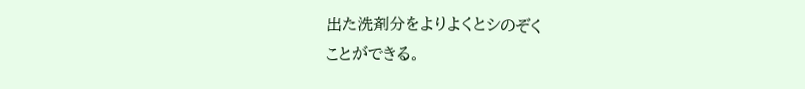出た洗剤分をよりよくとシのぞく
ことができる。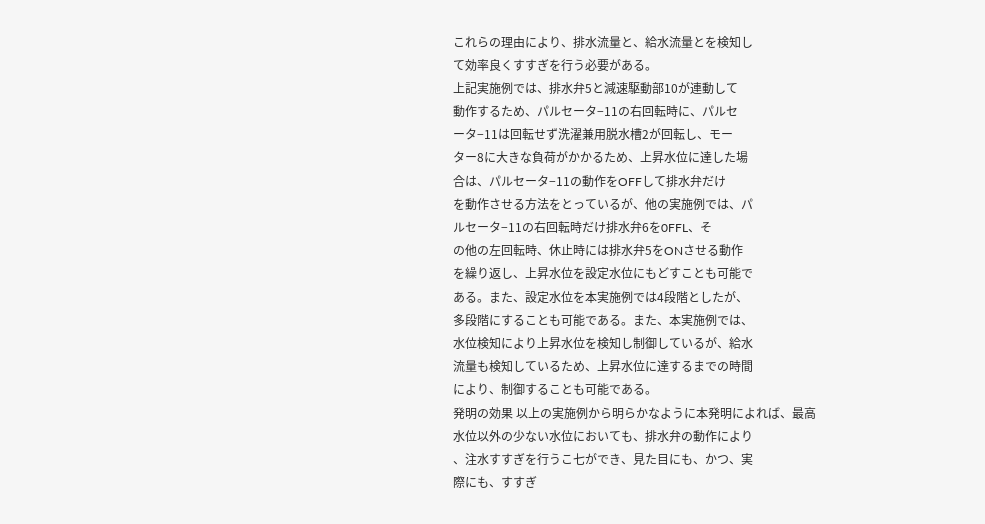これらの理由により、排水流量と、給水流量とを検知し
て効率良くすすぎを行う必要がある。
上記実施例では、排水弁5と減速駆動部10が連動して
動作するため、パルセータ−11の右回転時に、パルセ
ータ−11は回転せず洗濯兼用脱水槽2が回転し、モー
ター8に大きな負荷がかかるため、上昇水位に達した場
合は、パルセータ−11の動作をOFFして排水弁だけ
を動作させる方法をとっているが、他の実施例では、パ
ルセータ−11の右回転時だけ排水弁6を0FFL、そ
の他の左回転時、休止時には排水弁5をONさせる動作
を繰り返し、上昇水位を設定水位にもどすことも可能で
ある。また、設定水位を本実施例では4段階としたが、
多段階にすることも可能である。また、本実施例では、
水位検知により上昇水位を検知し制御しているが、給水
流量も検知しているため、上昇水位に達するまでの時間
により、制御することも可能である。
発明の効果 以上の実施例から明らかなように本発明によれば、最高
水位以外の少ない水位においても、排水弁の動作により
、注水すすぎを行うこ七ができ、見た目にも、かつ、実
際にも、すすぎ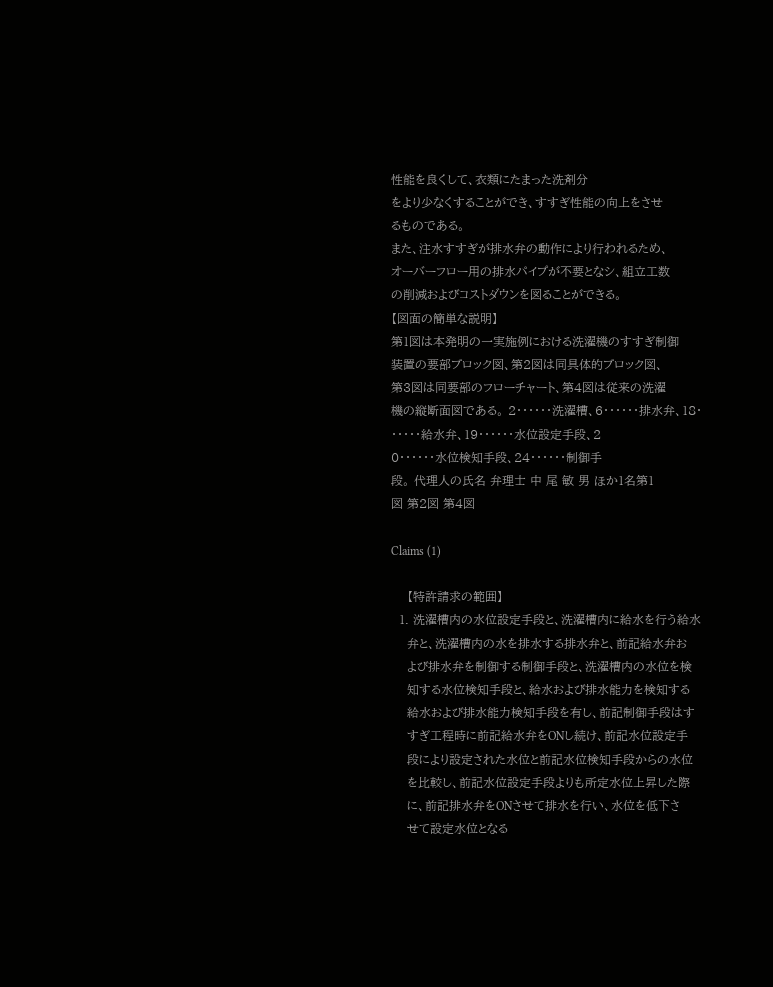性能を良くして、衣類にたまった洗剤分
をより少なくすることができ、すすぎ性能の向上をさせ
るものである。
また、注水すすぎが排水弁の動作により行われるため、
オーバーフロー用の排水パイプが不要となシ、組立工数
の削減およびコストダウンを図ることができる。
【図面の簡単な説明】
第1図は本発明の一実施例における洗濯機のすすぎ制御
装置の要部ブロック図、第2図は同具体的ブロック図、
第3図は同要部のフローチャート、第4図は従来の洗濯
機の縦断面図である。 2・・・・・・洗濯槽、6・・・・・・排水弁、18・
・・・・・給水弁、19・・・・・・水位設定手段、2
0・・・・・・水位検知手段、24・・・・・・制御手
段。 代理人の氏名 弁理士 中 尾 敏 男 ほか1名第1
図 第2図 第4図

Claims (1)

    【特許請求の範囲】
  1. 洗濯槽内の水位設定手段と、洗濯槽内に給水を行う給水
    弁と、洗濯槽内の水を排水する排水弁と、前記給水弁お
    よび排水弁を制御する制御手段と、洗濯槽内の水位を検
    知する水位検知手段と、給水および排水能力を検知する
    給水および排水能力検知手段を有し、前記制御手段はす
    すぎ工程時に前記給水弁をONし続け、前記水位設定手
    段により設定された水位と前記水位検知手段からの水位
    を比較し、前記水位設定手段よりも所定水位上昇した際
    に、前記排水弁をONさせて排水を行い、水位を低下さ
    せて設定水位となる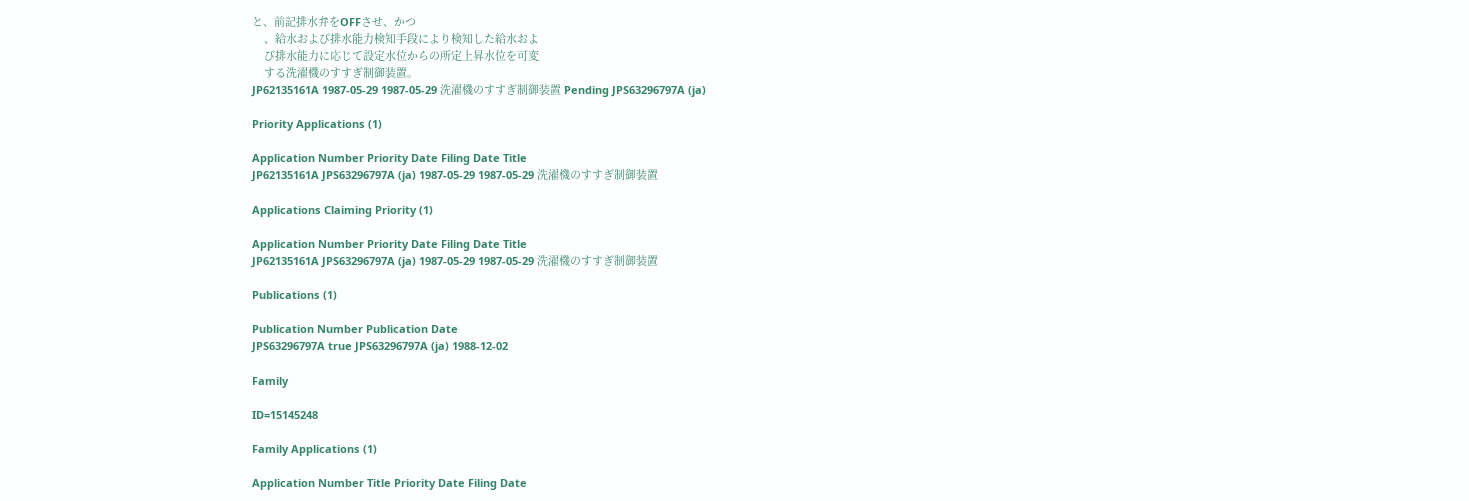と、前記排水弁をOFFさせ、かつ
    、給水および排水能力検知手段により検知した給水およ
    び排水能力に応じて設定水位からの所定上昇水位を可変
    する洗濯機のすすぎ制御装置。
JP62135161A 1987-05-29 1987-05-29 洗濯機のすすぎ制御装置 Pending JPS63296797A (ja)

Priority Applications (1)

Application Number Priority Date Filing Date Title
JP62135161A JPS63296797A (ja) 1987-05-29 1987-05-29 洗濯機のすすぎ制御装置

Applications Claiming Priority (1)

Application Number Priority Date Filing Date Title
JP62135161A JPS63296797A (ja) 1987-05-29 1987-05-29 洗濯機のすすぎ制御装置

Publications (1)

Publication Number Publication Date
JPS63296797A true JPS63296797A (ja) 1988-12-02

Family

ID=15145248

Family Applications (1)

Application Number Title Priority Date Filing Date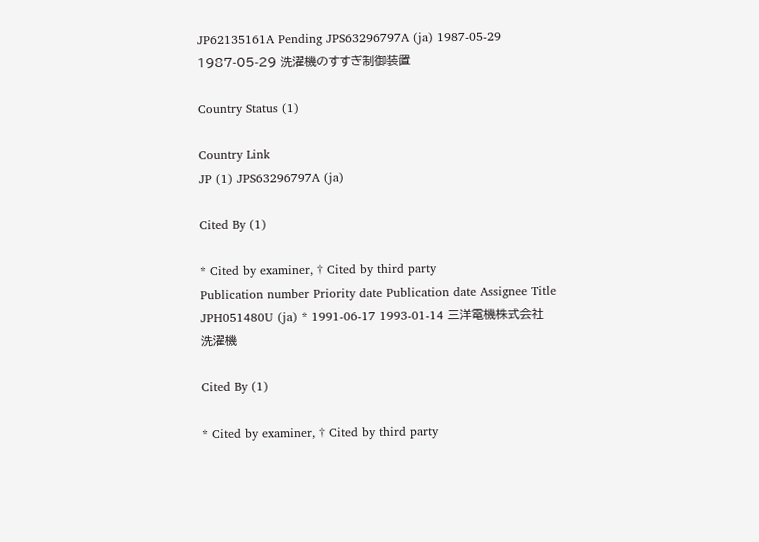JP62135161A Pending JPS63296797A (ja) 1987-05-29 1987-05-29 洗濯機のすすぎ制御装置

Country Status (1)

Country Link
JP (1) JPS63296797A (ja)

Cited By (1)

* Cited by examiner, † Cited by third party
Publication number Priority date Publication date Assignee Title
JPH051480U (ja) * 1991-06-17 1993-01-14 三洋電機株式会社 洗濯機

Cited By (1)

* Cited by examiner, † Cited by third party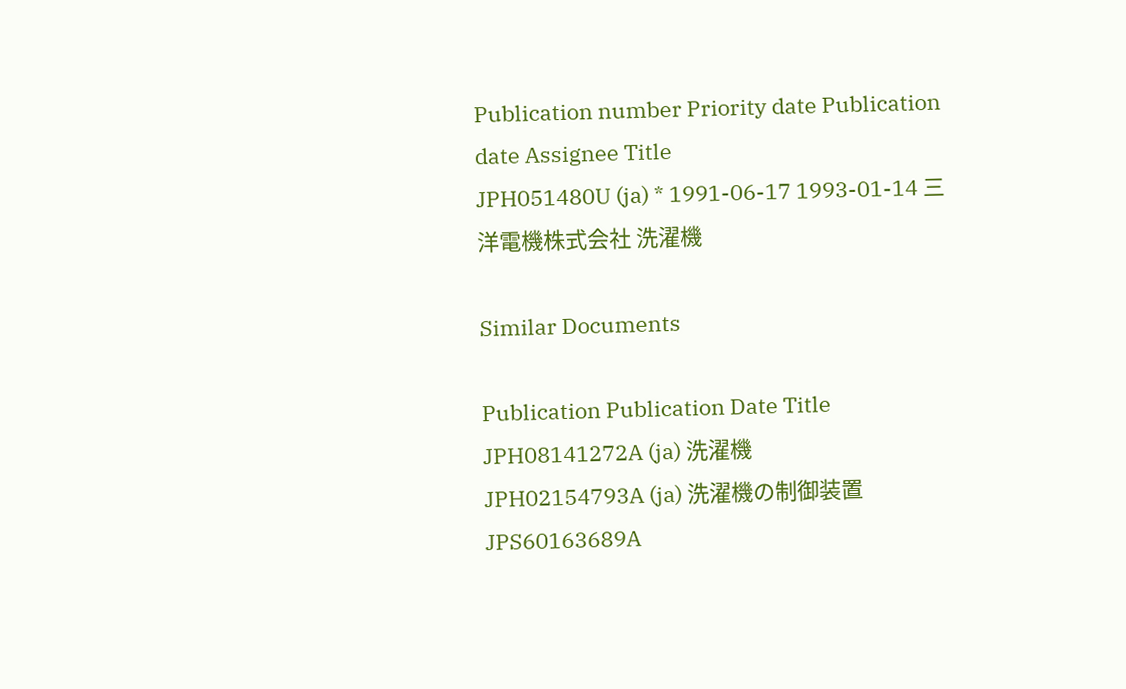Publication number Priority date Publication date Assignee Title
JPH051480U (ja) * 1991-06-17 1993-01-14 三洋電機株式会社 洗濯機

Similar Documents

Publication Publication Date Title
JPH08141272A (ja) 洗濯機
JPH02154793A (ja) 洗濯機の制御装置
JPS60163689A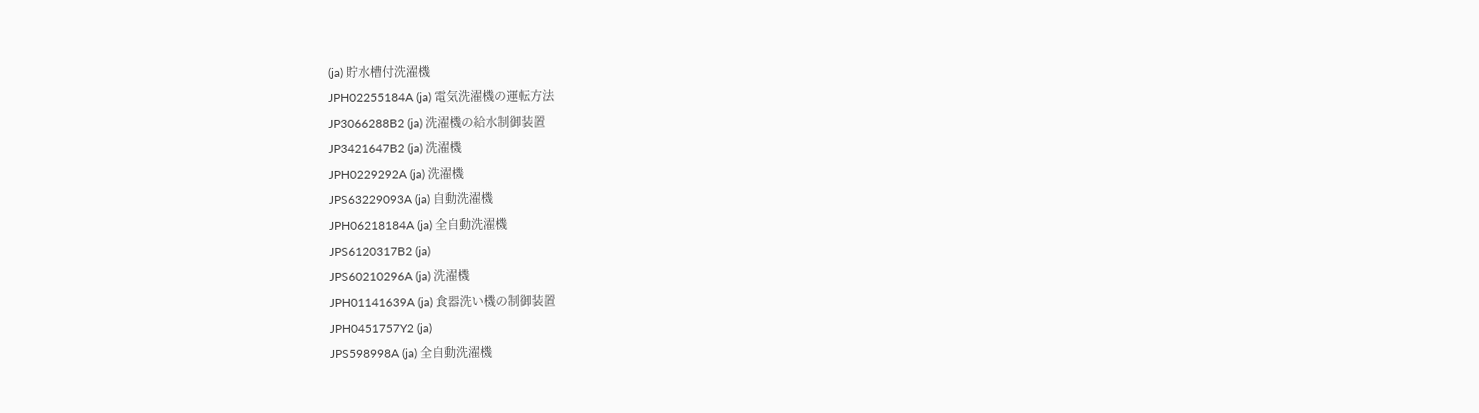(ja) 貯水槽付洗濯機
JPH02255184A (ja) 電気洗濯機の運転方法
JP3066288B2 (ja) 洗濯機の給水制御装置
JP3421647B2 (ja) 洗濯機
JPH0229292A (ja) 洗濯機
JPS63229093A (ja) 自動洗濯機
JPH06218184A (ja) 全自動洗濯機
JPS6120317B2 (ja)
JPS60210296A (ja) 洗濯機
JPH01141639A (ja) 食器洗い機の制御装置
JPH0451757Y2 (ja)
JPS598998A (ja) 全自動洗濯機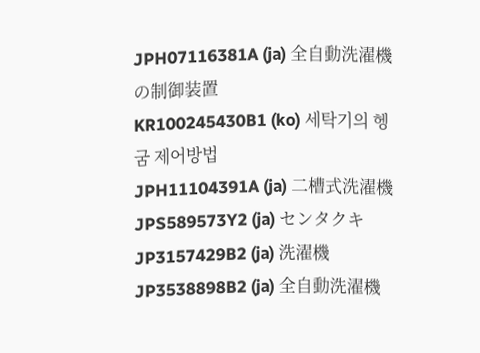JPH07116381A (ja) 全自動洗濯機の制御装置
KR100245430B1 (ko) 세탁기의 헹굼 제어방법
JPH11104391A (ja) 二槽式洗濯機
JPS589573Y2 (ja) センタクキ
JP3157429B2 (ja) 洗濯機
JP3538898B2 (ja) 全自動洗濯機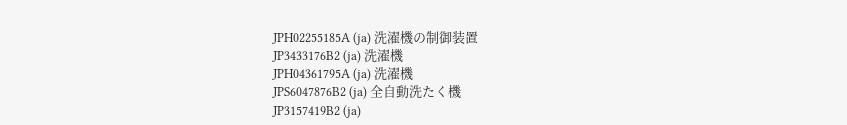JPH02255185A (ja) 洗濯機の制御装置
JP3433176B2 (ja) 洗濯機
JPH04361795A (ja) 洗濯機
JPS6047876B2 (ja) 全自動洗たく機
JP3157419B2 (ja)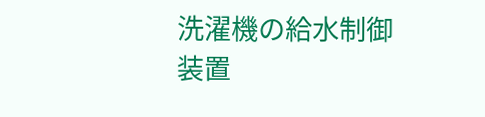洗濯機の給水制御装置